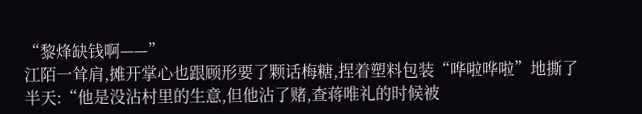“黎烽缺钱啊——”
江陌一耸肩,摊开掌心也跟顾形要了颗话梅糖,捏着塑料包装“哗啦哗啦”地撕了半天:“他是没沾村里的生意,但他沾了赌,查蒋唯礼的时候被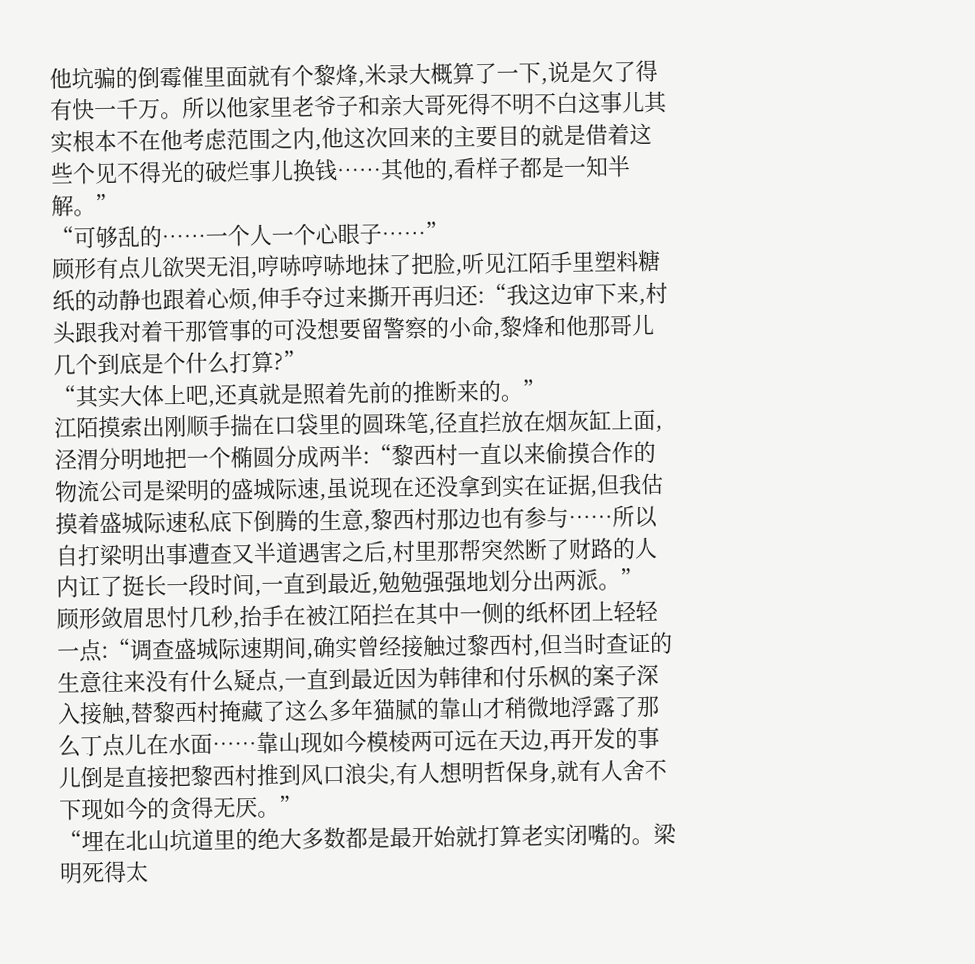他坑骗的倒霉催里面就有个黎烽,米录大概算了一下,说是欠了得有快一千万。所以他家里老爷子和亲大哥死得不明不白这事儿其实根本不在他考虑范围之内,他这次回来的主要目的就是借着这些个见不得光的破烂事儿换钱……其他的,看样子都是一知半解。”
“可够乱的……一个人一个心眼子……”
顾形有点儿欲哭无泪,哼哧哼哧地抹了把脸,听见江陌手里塑料糖纸的动静也跟着心烦,伸手夺过来撕开再归还:“我这边审下来,村头跟我对着干那管事的可没想要留警察的小命,黎烽和他那哥儿几个到底是个什么打算?”
“其实大体上吧,还真就是照着先前的推断来的。”
江陌摸索出刚顺手揣在口袋里的圆珠笔,径直拦放在烟灰缸上面,泾渭分明地把一个椭圆分成两半:“黎西村一直以来偷摸合作的物流公司是梁明的盛城际速,虽说现在还没拿到实在证据,但我估摸着盛城际速私底下倒腾的生意,黎西村那边也有参与……所以自打梁明出事遭查又半道遇害之后,村里那帮突然断了财路的人内讧了挺长一段时间,一直到最近,勉勉强强地划分出两派。”
顾形敛眉思忖几秒,抬手在被江陌拦在其中一侧的纸杯团上轻轻一点:“调查盛城际速期间,确实曾经接触过黎西村,但当时查证的生意往来没有什么疑点,一直到最近因为韩律和付乐枫的案子深入接触,替黎西村掩藏了这么多年猫腻的靠山才稍微地浮露了那么丁点儿在水面……靠山现如今模棱两可远在天边,再开发的事儿倒是直接把黎西村推到风口浪尖,有人想明哲保身,就有人舍不下现如今的贪得无厌。”
“埋在北山坑道里的绝大多数都是最开始就打算老实闭嘴的。梁明死得太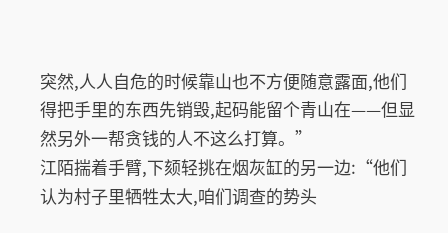突然,人人自危的时候靠山也不方便随意露面,他们得把手里的东西先销毁,起码能留个青山在——但显然另外一帮贪钱的人不这么打算。”
江陌揣着手臂,下颏轻挑在烟灰缸的另一边:“他们认为村子里牺牲太大,咱们调查的势头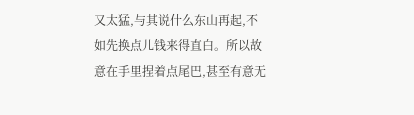又太猛,与其说什么东山再起,不如先换点儿钱来得直白。所以故意在手里捏着点尾巴,甚至有意无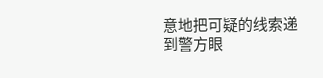意地把可疑的线索递到警方眼